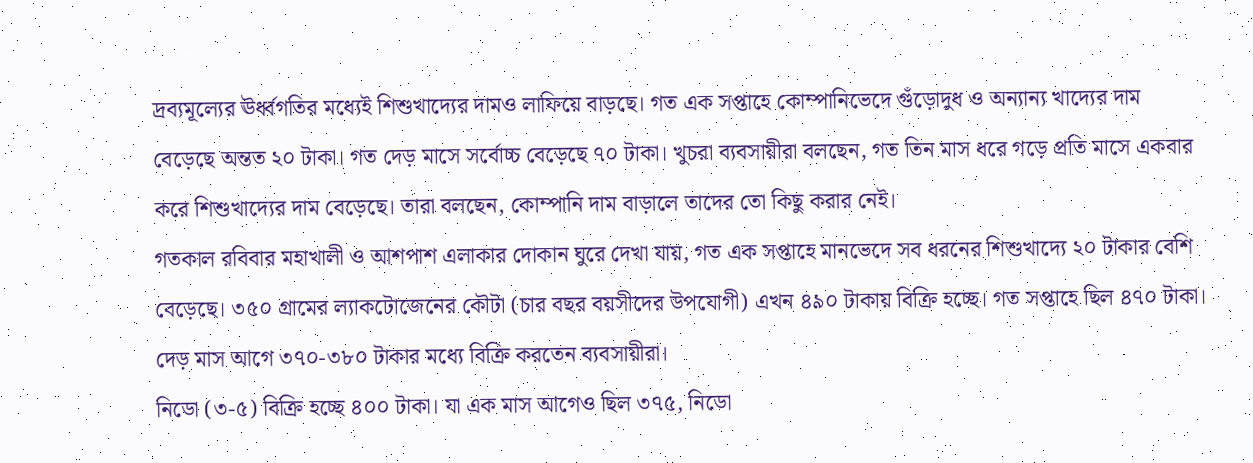দ্রব্যমূল্যের ঊর্ধ্বগতির মধ্যেই শিশুখাদ্যের দামও লাফিয়ে বাড়ছে। গত এক সপ্তাহে কোম্পানিভেদে গুঁড়োদুধ ও অন্যান্য খাদ্যের দাম বেড়েছে অন্তত ২০ টাকা। গত দেড় মাসে সর্বোচ্চ বেড়েছে ৭০ টাকা। খুচরা ব্যবসায়ীরা বলছেন, গত তিন মাস ধরে গড়ে প্রতি মাসে একবার করে শিশুখাদ্যের দাম বেড়েছে। তারা বলছেন, কোম্পানি দাম বাড়ালে তাদের তো কিছু করার নেই।
গতকাল রবিবার মহাখালী ও আশপাশ এলাকার দোকান ঘুরে দেখা যায়, গত এক সপ্তাহে মানভেদে সব ধরনের শিশুখাদ্যে ২০ টাকার বেশি বেড়েছে। ৩৫০ গ্রামের ল্যাকটোজেনের কৌটা (চার বছর বয়সীদের উপযোগী) এখন ৪৯০ টাকায় বিক্রি হচ্ছে। গত সপ্তাহে ছিল ৪৭০ টাকা। দেড় মাস আগে ৩৭০-৩৮০ টাকার মধ্যে বিক্রি করতেন ব্যবসায়ীরা।
নিডো (৩-৫) বিক্রি হচ্ছে ৪০০ টাকা। যা এক মাস আগেও ছিল ৩৭৫, নিডো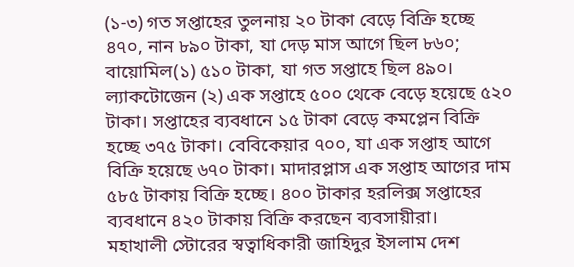(১-৩) গত সপ্তাহের তুলনায় ২০ টাকা বেড়ে বিক্রি হচ্ছে ৪৭০, নান ৮৯০ টাকা, যা দেড় মাস আগে ছিল ৮৬০; বায়োমিল(১) ৫১০ টাকা, যা গত সপ্তাহে ছিল ৪৯০। ল্যাকটোজেন (২) এক সপ্তাহে ৫০০ থেকে বেড়ে হয়েছে ৫২০ টাকা। সপ্তাহের ব্যবধানে ১৫ টাকা বেড়ে কমপ্লেন বিক্রি হচ্ছে ৩৭৫ টাকা। বেবিকেয়ার ৭০০, যা এক সপ্তাহ আগে বিক্রি হয়েছে ৬৭০ টাকা। মাদারপ্লাস এক সপ্তাহ আগের দাম ৫৮৫ টাকায় বিক্রি হচ্ছে। ৪০০ টাকার হরলিক্স সপ্তাহের ব্যবধানে ৪২০ টাকায় বিক্রি করছেন ব্যবসায়ীরা।
মহাখালী স্টোরের স্বত্বাধিকারী জাহিদুর ইসলাম দেশ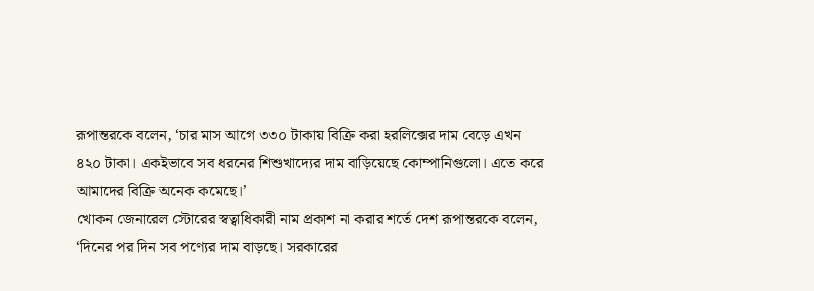রূপান্তরকে বলেন, ‘চার মাস আগে ৩৩০ টাকায় বিক্রি করা হরলিক্সের দাম বেড়ে এখন ৪২০ টাকা। একইভাবে সব ধরনের শিশুখাদ্যের দাম বাড়িয়েছে কোম্পানিগুলো। এতে করে আমাদের বিক্রি অনেক কমেছে।’
খোকন জেনারেল স্টোরের স্বত্বাধিকারী নাম প্রকাশ না করার শর্তে দেশ রূপান্তরকে বলেন, ‘দিনের পর দিন সব পণ্যের দাম বাড়ছে। সরকারের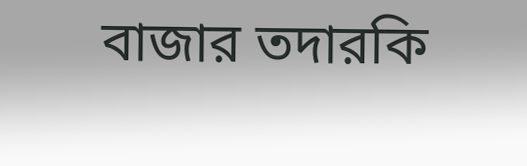বাজার তদারকি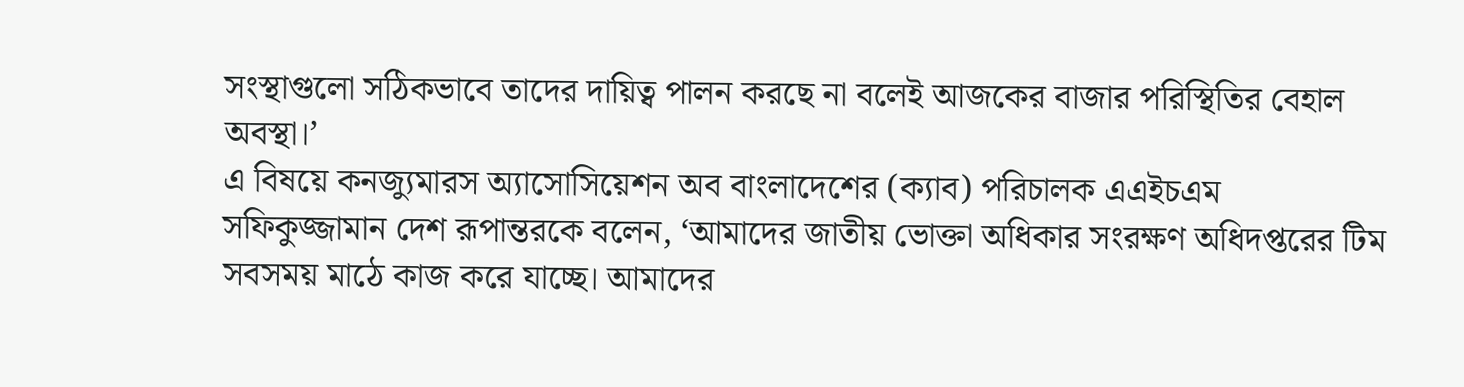সংস্থাগুলো সঠিকভাবে তাদের দায়িত্ব পালন করছে না বলেই আজকের বাজার পরিস্থিতির বেহাল অবস্থা।’
এ বিষয়ে কনজ্যুমারস অ্যাসোসিয়েশন অব বাংলাদেশের (ক্যাব) পরিচালক এএইচএম সফিকুজ্জামান দেশ রূপান্তরকে বলেন, ‘আমাদের জাতীয় ভোক্তা অধিকার সংরক্ষণ অধিদপ্তরের টিম সবসময় মাঠে কাজ করে যাচ্ছে। আমাদের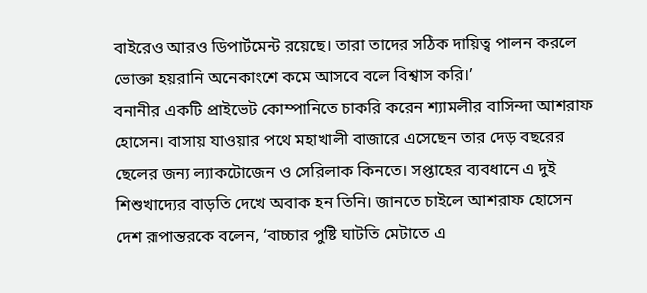বাইরেও আরও ডিপার্টমেন্ট রয়েছে। তারা তাদের সঠিক দায়িত্ব পালন করলে ভোক্তা হয়রানি অনেকাংশে কমে আসবে বলে বিশ্বাস করি।’
বনানীর একটি প্রাইভেট কোম্পানিতে চাকরি করেন শ্যামলীর বাসিন্দা আশরাফ হোসেন। বাসায় যাওয়ার পথে মহাখালী বাজারে এসেছেন তার দেড় বছরের ছেলের জন্য ল্যাকটোজেন ও সেরিলাক কিনতে। সপ্তাহের ব্যবধানে এ দুই শিশুখাদ্যের বাড়তি দেখে অবাক হন তিনি। জানতে চাইলে আশরাফ হোসেন দেশ রূপান্তরকে বলেন, ‘বাচ্চার পুষ্টি ঘাটতি মেটাতে এ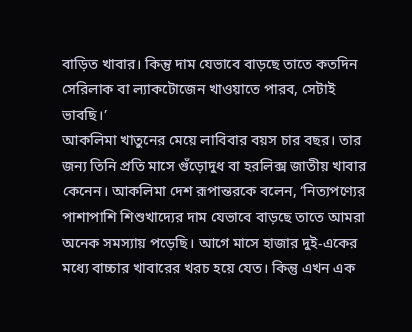বাড়িত খাবার। কিন্তু দাম যেভাবে বাড়ছে তাতে কতদিন সেরিলাক বা ল্যাকটোজেন খাওয়াতে পারব, সেটাই ভাবছি।’
আকলিমা খাতুনের মেয়ে লাবিবার বয়স চার বছর। তার জন্য তিনি প্রতি মাসে গুঁড়োদুধ বা হরলিক্স জাতীয় খাবার কেনেন। আকলিমা দেশ রূপান্তরকে বলেন, ‘নিত্যপণ্যের পাশাপাশি শিশুখাদ্যের দাম যেভাবে বাড়ছে তাতে আমরা অনেক সমস্যায় পড়েছি। আগে মাসে হাজার দুই-একের মধ্যে বাচ্চার খাবারের খরচ হয়ে যেত। কিন্তু এখন এক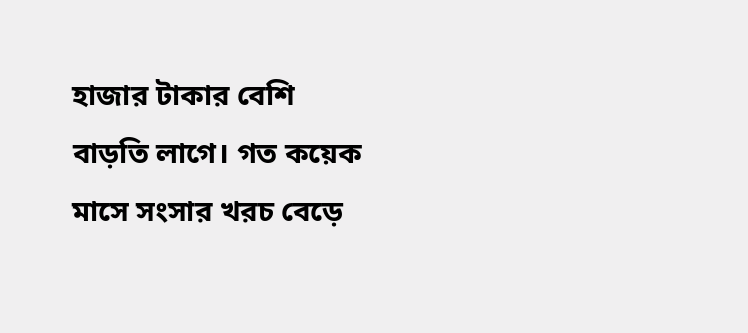হাজার টাকার বেশি বাড়তি লাগে। গত কয়েক মাসে সংসার খরচ বেড়ে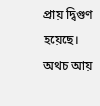প্রায় দ্বিগুণ হয়েছে। অথচ আয়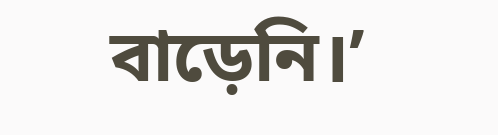বাড়েনি।’